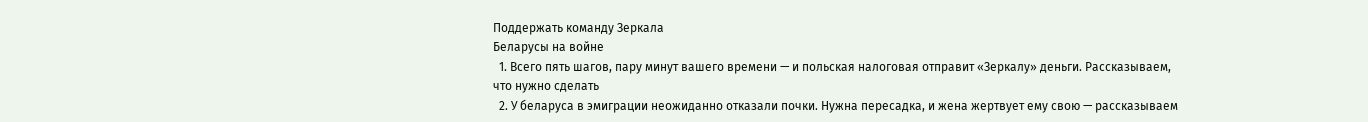Поддержать команду Зеркала
Беларусы на войне
  1. Всего пять шагов, пару минут вашего времени — и польская налоговая отправит «Зеркалу» деньги. Рассказываем, что нужно сделать
  2. У беларуса в эмиграции неожиданно отказали почки. Нужна пересадка, и жена жертвует ему свою — рассказываем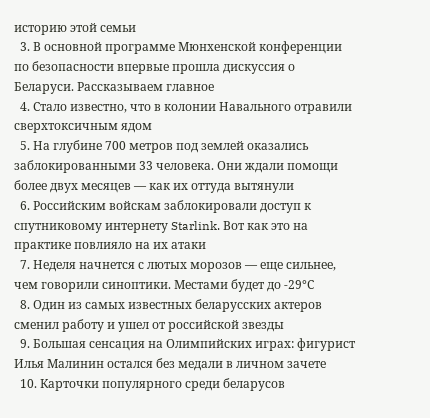историю этой семьи
  3. В основной программе Мюнхенской конференции по безопасности впервые прошла дискуссия о Беларуси. Рассказываем главное
  4. Стало известно, что в колонии Навального отравили сверхтоксичным ядом
  5. На глубине 700 метров под землей оказались заблокированными 33 человека. Они ждали помощи более двух месяцев — как их оттуда вытянули
  6. Российским войскам заблокировали доступ к спутниковому интернету Starlink. Вот как это на практике повлияло на их атаки
  7. Неделя начнется с лютых морозов — еще сильнее, чем говорили синоптики. Местами будет до -29°С
  8. Один из самых известных беларусских актеров сменил работу и ушел от российской звезды
  9. Большая сенсация на Олимпийских играх: фигурист Илья Малинин остался без медали в личном зачете
  10. Карточки популярного среди беларусов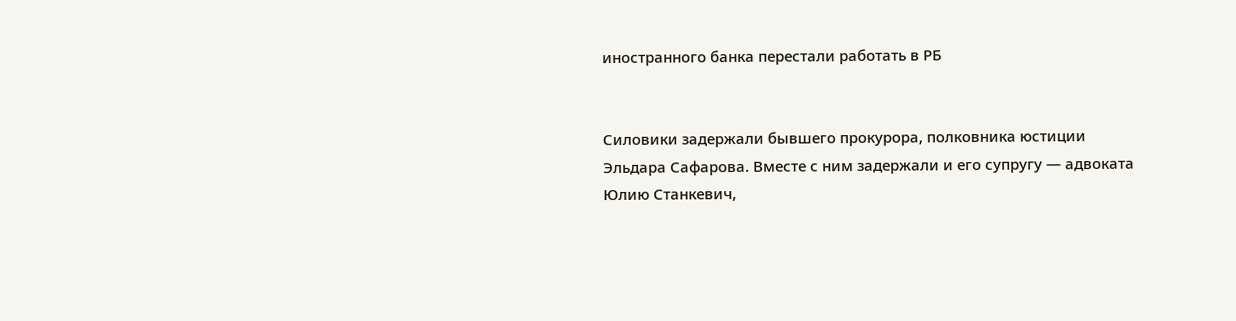иностранного банка перестали работать в РБ


Силовики задержали бывшего прокурора, полковника юстиции Эльдара Сафарова. Вместе с ним задержали и его супругу — адвоката Юлию Станкевич,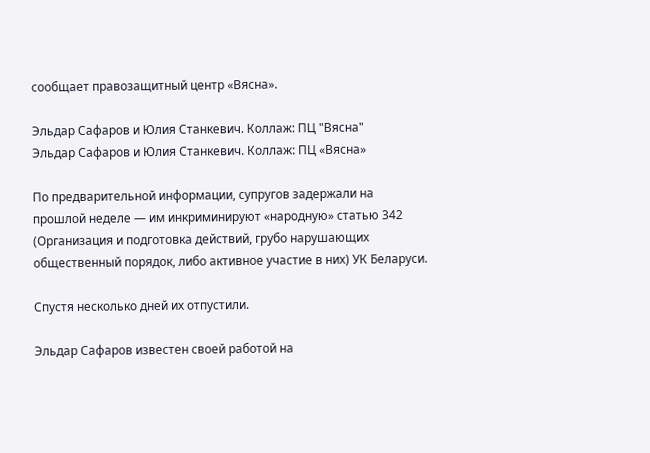сообщает правозащитный центр «Вясна».

Эльдар Сафаров и Юлия Станкевич. Коллаж: ПЦ "Вясна"
Эльдар Сафаров и Юлия Станкевич. Коллаж: ПЦ «Вясна»

По предварительной информации, супругов задержали на прошлой неделе — им инкриминируют «народную» статью 342 (Организация и подготовка действий, грубо нарушающих общественный порядок, либо активное участие в них) УК Беларуси.

Спустя несколько дней их отпустили.

Эльдар Сафаров известен своей работой на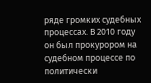ряде громких судебных процессах. В 2010 году он был прокурором на судебном процессе по политически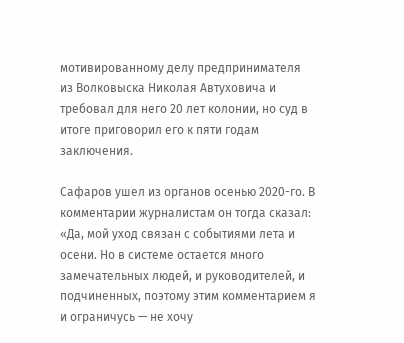мотивированному делу предпринимателя из Волковыска Николая Автуховича и требовал для него 20 лет колонии, но суд в итоге приговорил его к пяти годам заключения.

Сафаров ушел из органов осенью 2020-го. В комментарии журналистам он тогда сказал: «Да, мой уход связан с событиями лета и осени. Но в системе остается много замечательных людей, и руководителей, и подчиненных, поэтому этим комментарием я и ограничусь — не хочу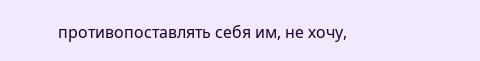противопоставлять себя им, не хочу,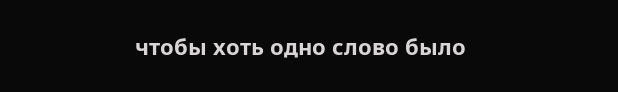чтобы хоть одно слово было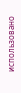использовано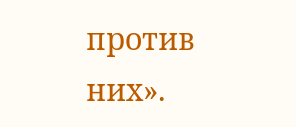против них».